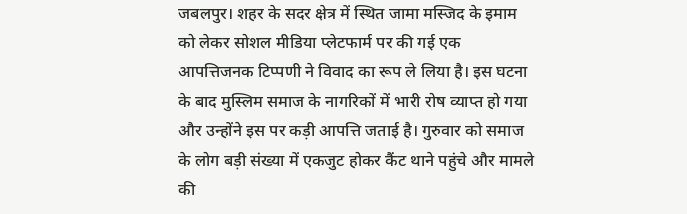जबलपुर। शहर के सदर क्षेत्र में स्थित जामा मस्जिद के इमाम को लेकर सोशल मीडिया प्लेटफार्म पर की गई एक आपत्तिजनक टिप्पणी ने विवाद का रूप ले लिया है। इस घटना के बाद मुस्लिम समाज के नागरिकों में भारी रोष व्याप्त हो गया और उन्होंने इस पर कड़ी आपत्ति जताई है। गुरुवार को समाज के लोग बड़ी संख्या में एकजुट होकर कैंट थाने पहुंचे और मामले की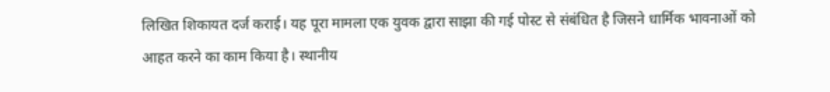लिखित शिकायत दर्ज कराई। यह पूरा मामला एक युवक द्वारा साझा की गई पोस्ट से संबंधित है जिसने धार्मिक भावनाओं को आहत करने का काम किया है। स्थानीय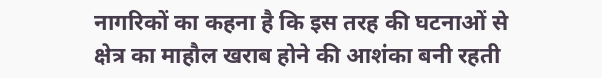नागरिकों का कहना है कि इस तरह की घटनाओं से क्षेत्र का माहौल खराब होने की आशंका बनी रहती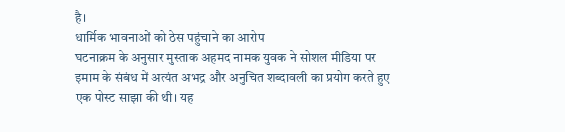है।
धार्मिक भावनाओं को ठेस पहुंचाने का आरोप
घटनाक्रम के अनुसार मुस्ताक अहमद नामक युवक ने सोशल मीडिया पर इमाम के संबंध में अत्यंत अभद्र और अनुचित शब्दावली का प्रयोग करते हुए एक पोस्ट साझा की थी। यह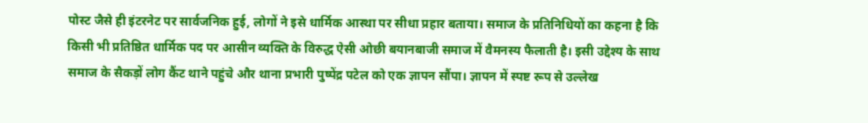पोस्ट जैसे ही इंटरनेट पर सार्वजनिक हुई, लोगों ने इसे धार्मिक आस्था पर सीधा प्रहार बताया। समाज के प्रतिनिधियों का कहना है कि किसी भी प्रतिष्ठित धार्मिक पद पर आसीन व्यक्ति के विरुद्ध ऐसी ओछी बयानबाजी समाज में वैमनस्य फैलाती है। इसी उद्देश्य के साथ समाज के सैकड़ों लोग कैंट थाने पहुंचे और थाना प्रभारी पुष्पेंद्र पटेल को एक ज्ञापन सौंपा। ज्ञापन में स्पष्ट रूप से उल्लेख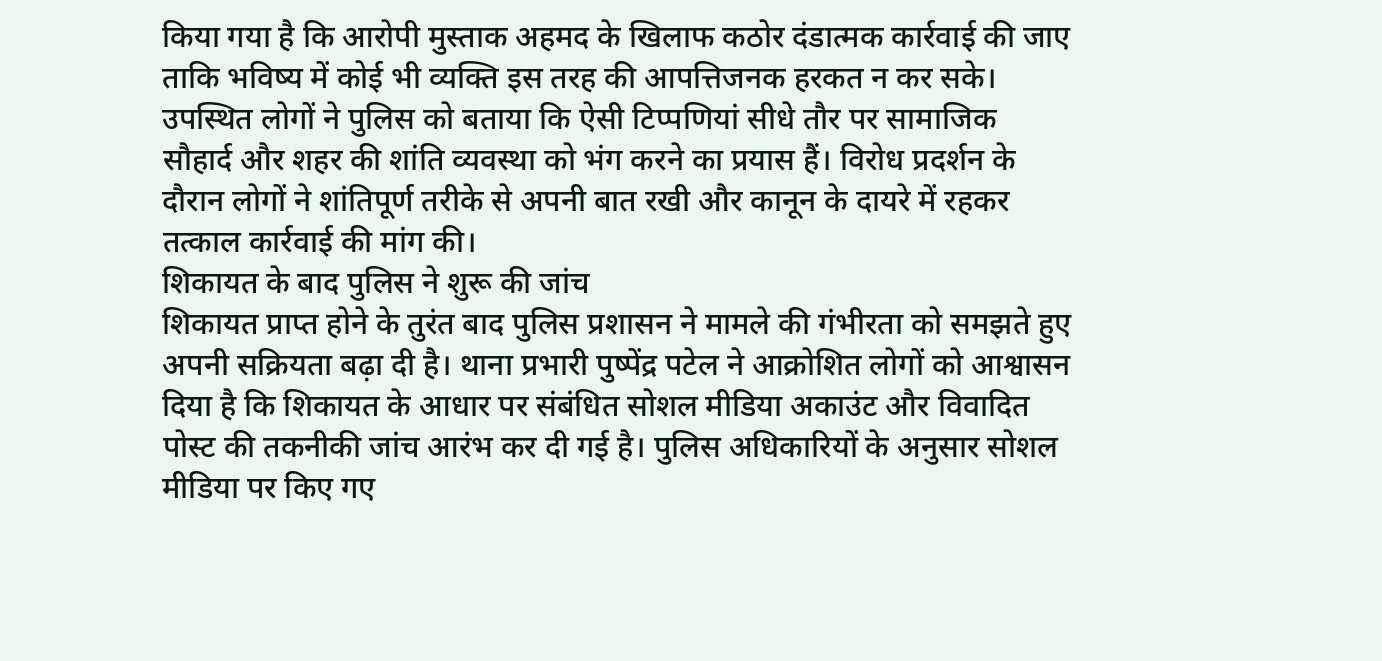किया गया है कि आरोपी मुस्ताक अहमद के खिलाफ कठोर दंडात्मक कार्रवाई की जाए ताकि भविष्य में कोई भी व्यक्ति इस तरह की आपत्तिजनक हरकत न कर सके। उपस्थित लोगों ने पुलिस को बताया कि ऐसी टिप्पणियां सीधे तौर पर सामाजिक सौहार्द और शहर की शांति व्यवस्था को भंग करने का प्रयास हैं। विरोध प्रदर्शन के दौरान लोगों ने शांतिपूर्ण तरीके से अपनी बात रखी और कानून के दायरे में रहकर तत्काल कार्रवाई की मांग की।
शिकायत के बाद पुलिस ने शुरू की जांच
शिकायत प्राप्त होने के तुरंत बाद पुलिस प्रशासन ने मामले की गंभीरता को समझते हुए अपनी सक्रियता बढ़ा दी है। थाना प्रभारी पुष्पेंद्र पटेल ने आक्रोशित लोगों को आश्वासन दिया है कि शिकायत के आधार पर संबंधित सोशल मीडिया अकाउंट और विवादित पोस्ट की तकनीकी जांच आरंभ कर दी गई है। पुलिस अधिकारियों के अनुसार सोशल मीडिया पर किए गए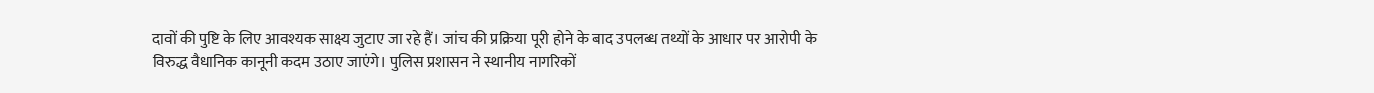दावों की पुष्टि के लिए आवश्यक साक्ष्य जुटाए जा रहे हैं। जांच की प्रक्रिया पूरी होने के बाद उपलब्ध तथ्यों के आधार पर आरोपी के विरुद्ध वैधानिक कानूनी कदम उठाए जाएंगे। पुलिस प्रशासन ने स्थानीय नागरिकों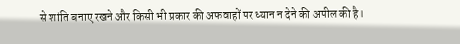से शांति बनाए रखने और किसी भी प्रकार की अफवाहों पर ध्यान न देने की अपील की है।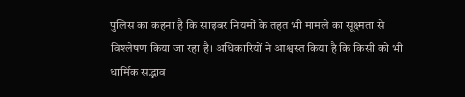पुलिस का कहना है कि साइबर नियमों के तहत भी मामले का सूक्ष्मता से विश्लेषण किया जा रहा है। अधिकारियों ने आश्वस्त किया है कि किसी को भी धार्मिक सद्भाव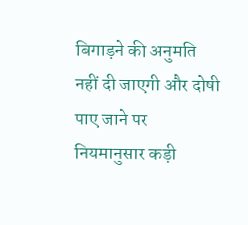बिगाड़ने की अनुमति नहीं दी जाएगी और दोषी पाए जाने पर नियमानुसार कड़ी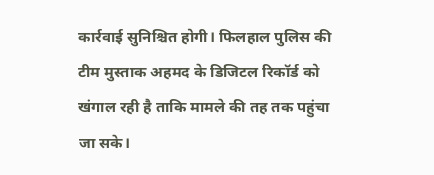कार्रवाई सुनिश्चित होगी। फिलहाल पुलिस की टीम मुस्ताक अहमद के डिजिटल रिकॉर्ड को खंगाल रही है ताकि मामले की तह तक पहुंचा जा सके।